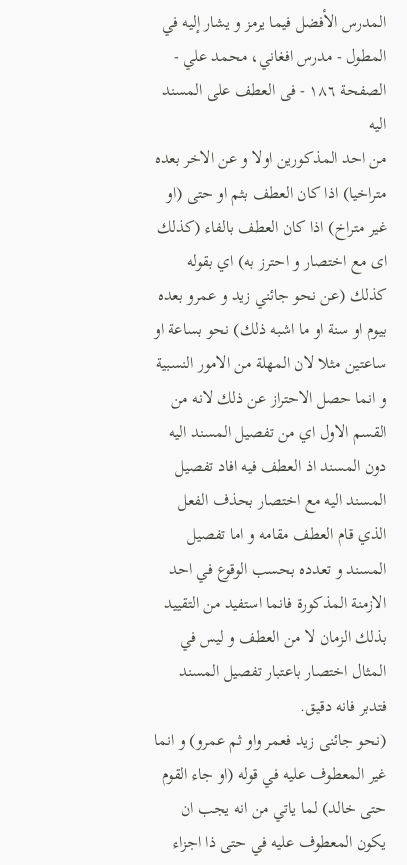المدرس الأفضل فيما يرمز و يشار إليه في المطول - مدرس افغاني، محمد علي - الصفحة ١٨٦ - فى العطف على المسند اليه
من احد المذكورين اولا و عن الاخر بعده متراخيا) اذا كان العطف بثم او حتى (او غير متراخ) اذا كان العطف بالفاء (كذلك اى مع اختصار و احترز به) اي بقوله كذلك (عن نحو جائني زيد و عمرو بعده بيوم او سنة او ما اشبه ذلك) نحو بساعة او ساعتين مثلا لان المهلة من الامور النسبية و انما حصل الاحتراز عن ذلك لانه من القسم الاول اي من تفصيل المسند اليه دون المسند اذ العطف فيه افاد تفصيل المسند اليه مع اختصار بحذف الفعل الذي قام العطف مقامه و اما تفصيل المسند و تعدده بحسب الوقوع في احد الازمنة المذكورة فانما استفيد من التقييد بذلك الزمان لا من العطف و ليس في المثال اختصار باعتبار تفصيل المسند فتدبر فانه دقيق.
(نحو جائنى زيد فعمر واو ثم عمرو) و انما غير المعطوف عليه في قوله (او جاء القوم حتى خالد) لما ياتي من انه يجب ان يكون المعطوف عليه في حتى ذا اجزاء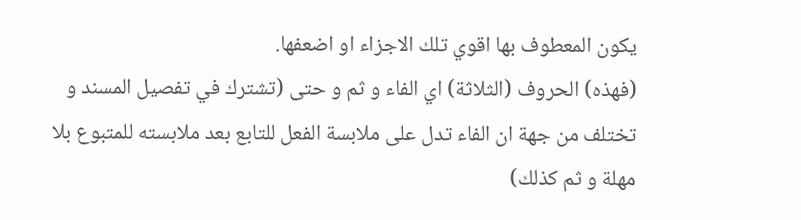يكون المعطوف بها اقوي تلك الاجزاء او اضعفها.
(فهذه) الحروف (الثلاثة) اي الفاء و ثم و حتى (تشترك في تفصيل المسند و تختلف من جهة ان الفاء تدل على ملابسة الفعل للتابع بعد ملابسته للمتبوع بلا مهلة و ثم كذلك)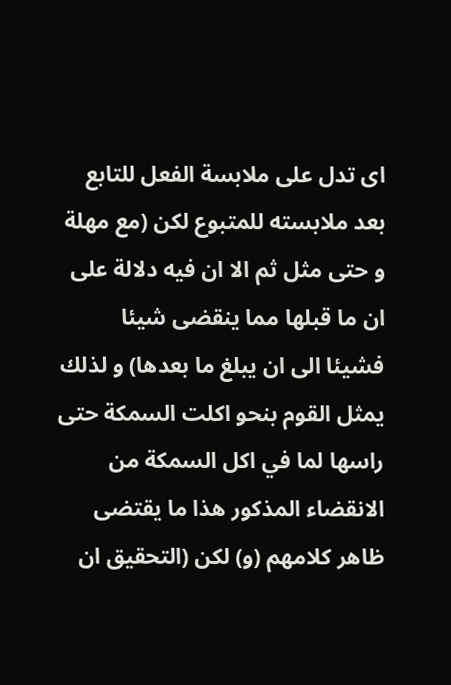اى تدل على ملابسة الفعل للتابع بعد ملابسته للمتبوع لكن (مع مهلة و حتى مثل ثم الا ان فيه دلالة على ان ما قبلها مما ينقضى شيئا فشيئا الى ان يبلغ ما بعدها) و لذلك يمثل القوم بنحو اكلت السمكة حتى راسها لما في اكل السمكة من الانقضاء المذكور هذا ما يقتضى ظاهر كلامهم (و) لكن (التحقيق ان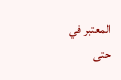المعتبر في حتى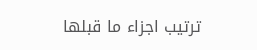ترتيب اجزاء ما قبلها